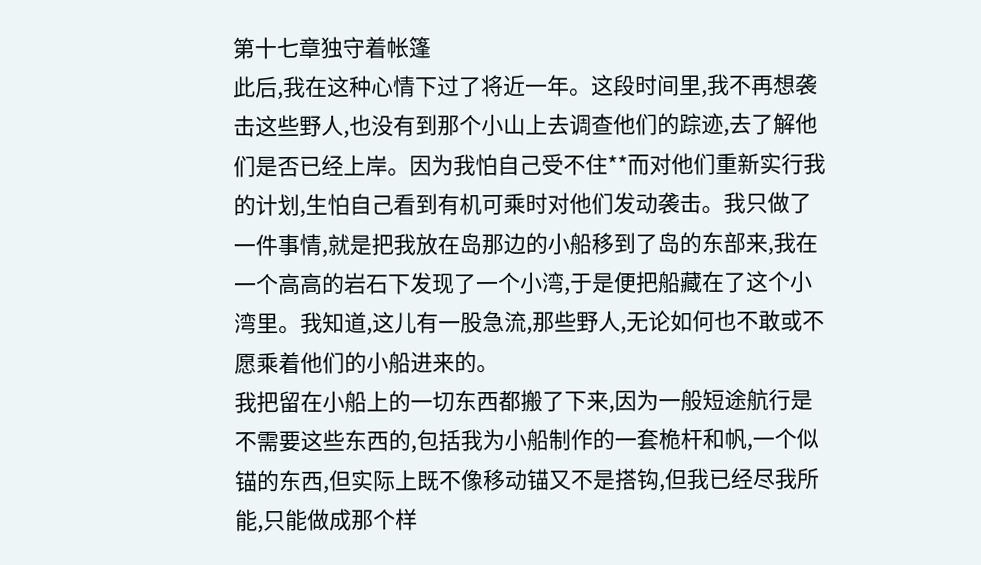第十七章独守着帐篷
此后,我在这种心情下过了将近一年。这段时间里,我不再想袭击这些野人,也没有到那个小山上去调查他们的踪迹,去了解他们是否已经上岸。因为我怕自己受不住**而对他们重新实行我的计划,生怕自己看到有机可乘时对他们发动袭击。我只做了一件事情,就是把我放在岛那边的小船移到了岛的东部来,我在一个高高的岩石下发现了一个小湾,于是便把船藏在了这个小湾里。我知道,这儿有一股急流,那些野人,无论如何也不敢或不愿乘着他们的小船进来的。
我把留在小船上的一切东西都搬了下来,因为一般短途航行是不需要这些东西的,包括我为小船制作的一套桅杆和帆,一个似锚的东西,但实际上既不像移动锚又不是搭钩,但我已经尽我所能,只能做成那个样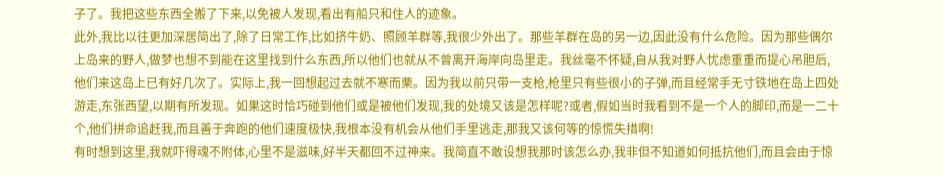子了。我把这些东西全搬了下来,以免被人发现,看出有船只和住人的迹象。
此外,我比以往更加深居简出了,除了日常工作,比如挤牛奶、照顾羊群等,我很少外出了。那些羊群在岛的另一边,因此没有什么危险。因为那些偶尔上岛来的野人,做梦也想不到能在这里找到什么东西,所以他们也就从不曾离开海岸向岛里走。我丝毫不怀疑,自从我对野人忧虑重重而提心吊胆后,他们来这岛上已有好几次了。实际上,我一回想起过去就不寒而栗。因为我以前只带一支枪,枪里只有些很小的子弹,而且经常手无寸铁地在岛上四处游走,东张西望,以期有所发现。如果这时恰巧碰到他们或是被他们发现,我的处境又该是怎样呢?或者,假如当时我看到不是一个人的脚印,而是一二十个,他们拼命追赶我,而且善于奔跑的他们速度极快,我根本没有机会从他们手里逃走,那我又该何等的惊慌失措啊!
有时想到这里,我就吓得魂不附体,心里不是滋味,好半天都回不过神来。我简直不敢设想我那时该怎么办,我非但不知道如何抵抗他们,而且会由于惊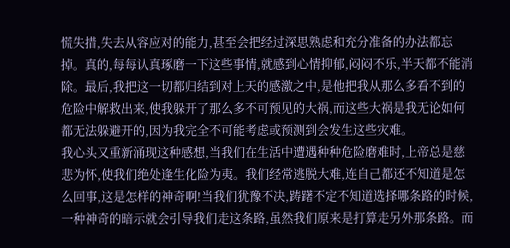慌失措,失去从容应对的能力,甚至会把经过深思熟虑和充分准备的办法都忘掉。真的,每每认真琢磨一下这些事情,就感到心情抑郁,闷闷不乐,半天都不能消除。最后,我把这一切都归结到对上天的感激之中,是他把我从那么多看不到的危险中解救出来,使我躲开了那么多不可预见的大祸,而这些大祸是我无论如何都无法躲避开的,因为我完全不可能考虑或预测到会发生这些灾难。
我心头又重新涌现这种感想,当我们在生活中遭遇种种危险磨难时,上帝总是慈悲为怀,使我们绝处逢生化险为夷。我们经常逃脱大难,连自己都还不知道是怎么回事,这是怎样的神奇啊!当我们犹豫不决,踌躇不定不知道选择哪条路的时候,一种神奇的暗示就会引导我们走这条路,虽然我们原来是打算走另外那条路。而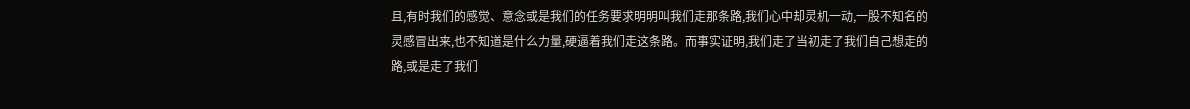且,有时我们的感觉、意念或是我们的任务要求明明叫我们走那条路,我们心中却灵机一动,一股不知名的灵感冒出来,也不知道是什么力量,硬逼着我们走这条路。而事实证明,我们走了当初走了我们自己想走的路,或是走了我们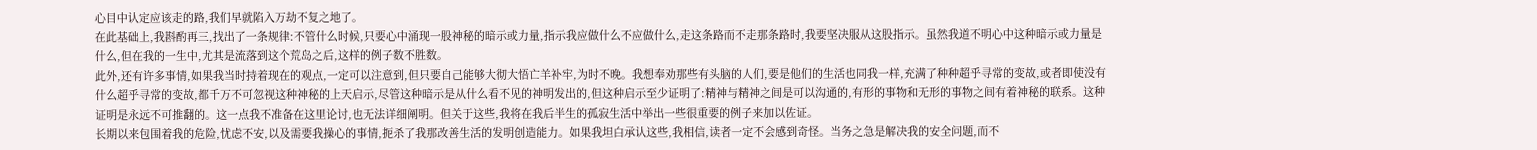心目中认定应该走的路,我们早就陷入万劫不复之地了。
在此基础上,我斟酌再三,找出了一条规律:不管什么时候,只要心中涌现一股神秘的暗示或力量,指示我应做什么不应做什么,走这条路而不走那条路时,我要坚决服从这股指示。虽然我道不明心中这种暗示或力量是什么,但在我的一生中,尤其是流落到这个荒岛之后,这样的例子数不胜数。
此外,还有许多事情,如果我当时持着现在的观点,一定可以注意到,但只要自己能够大彻大悟亡羊补牢,为时不晚。我想奉劝那些有头脑的人们,要是他们的生活也同我一样,充满了种种超乎寻常的变故,或者即使没有什么超乎寻常的变故,都千万不可忽视这种神秘的上天启示,尽管这种暗示是从什么看不见的神明发出的,但这种启示至少证明了:精神与精神之间是可以沟通的,有形的事物和无形的事物之间有着神秘的联系。这种证明是永远不可推翻的。这一点我不准备在这里论讨,也无法详细阐明。但关于这些,我将在我后半生的孤寂生活中举出一些很重要的例子来加以佐证。
长期以来包围着我的危险,忧虑不安,以及需要我操心的事情,扼杀了我那改善生活的发明创造能力。如果我坦白承认这些,我相信,读者一定不会感到奇怪。当务之急是解决我的安全问题,而不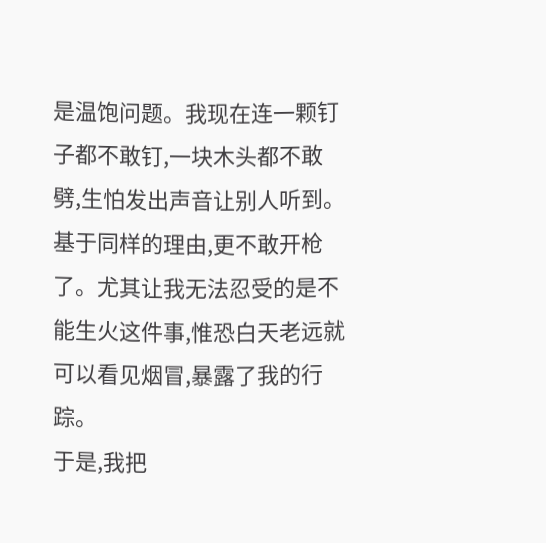是温饱问题。我现在连一颗钉子都不敢钉,一块木头都不敢劈,生怕发出声音让别人听到。基于同样的理由,更不敢开枪了。尤其让我无法忍受的是不能生火这件事,惟恐白天老远就可以看见烟冒,暴露了我的行踪。
于是,我把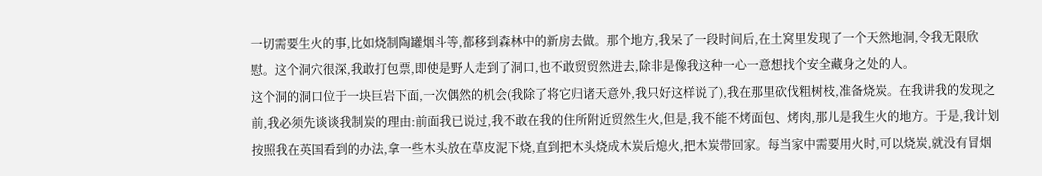一切需要生火的事,比如烧制陶罐烟斗等,都移到森林中的新房去做。那个地方,我呆了一段时间后,在土窝里发现了一个天然地洞,令我无限欣慰。这个洞穴很深,我敢打包票,即使是野人走到了洞口,也不敢贸贸然进去,除非是像我这种一心一意想找个安全藏身之处的人。
这个洞的洞口位于一块巨岩下面,一次偶然的机会(我除了将它归诸天意外,我只好这样说了),我在那里砍伐粗树枝,准备烧炭。在我讲我的发现之前,我必须先谈谈我制炭的理由:前面我已说过,我不敢在我的住所附近贸然生火,但是,我不能不烤面包、烤肉,那儿是我生火的地方。于是,我计划按照我在英国看到的办法,拿一些木头放在草皮泥下烧,直到把木头烧成木炭后熄火,把木炭带回家。每当家中需要用火时,可以烧炭,就没有冒烟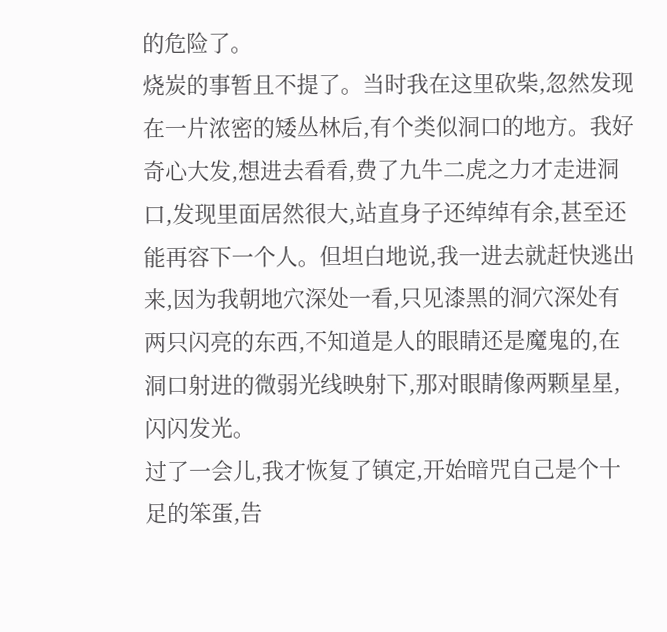的危险了。
烧炭的事暂且不提了。当时我在这里砍柴,忽然发现在一片浓密的矮丛林后,有个类似洞口的地方。我好奇心大发,想进去看看,费了九牛二虎之力才走进洞口,发现里面居然很大,站直身子还绰绰有余,甚至还能再容下一个人。但坦白地说,我一进去就赶快逃出来,因为我朝地穴深处一看,只见漆黑的洞穴深处有两只闪亮的东西,不知道是人的眼睛还是魔鬼的,在洞口射进的微弱光线映射下,那对眼睛像两颗星星,闪闪发光。
过了一会儿,我才恢复了镇定,开始暗咒自己是个十足的笨蛋,告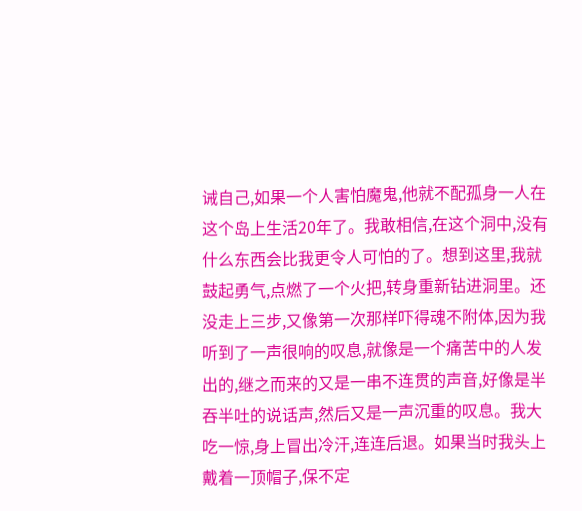诫自己,如果一个人害怕魔鬼,他就不配孤身一人在这个岛上生活20年了。我敢相信,在这个洞中,没有什么东西会比我更令人可怕的了。想到这里,我就鼓起勇气,点燃了一个火把,转身重新钻进洞里。还没走上三步,又像第一次那样吓得魂不附体,因为我听到了一声很响的叹息,就像是一个痛苦中的人发出的,继之而来的又是一串不连贯的声音,好像是半吞半吐的说话声,然后又是一声沉重的叹息。我大吃一惊,身上冒出冷汗,连连后退。如果当时我头上戴着一顶帽子,保不定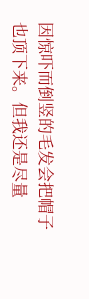因惊吓而倒竖的毛发会把帽子也顶下来。但我还是尽量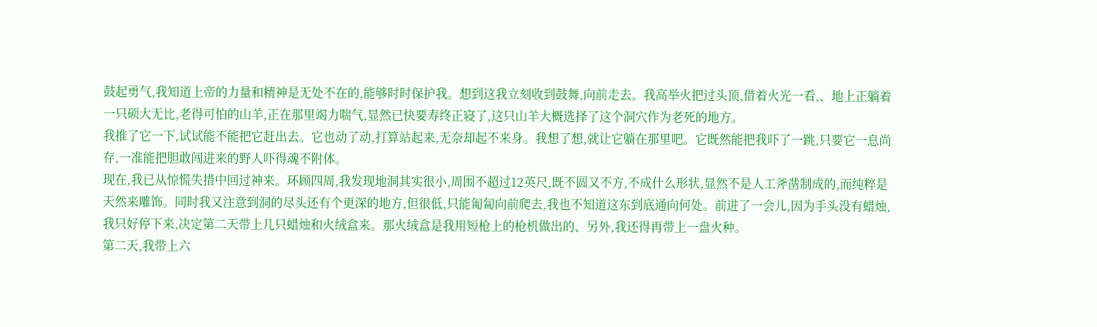鼓起勇气,我知道上帝的力量和精神是无处不在的,能够时时保护我。想到这我立刻收到鼓舞,向前走去。我高举火把过头顶,借着火光一看,、地上正躺着一只硕大无比,老得可怕的山羊,正在那里竭力喘气,显然已快要寿终正寝了,这只山羊大概选择了这个洞穴作为老死的地方。
我推了它一下,试试能不能把它赶出去。它也动了动,打算站起来,无奈却起不来身。我想了想,就让它躺在那里吧。它既然能把我吓了一跳,只要它一息尚存,一准能把胆敢闯进来的野人吓得魂不附体。
现在,我已从惊慌失措中回过神来。环顾四周,我发现地洞其实很小,周围不超过12英尺,既不圆又不方,不成什么形状,显然不是人工斧凿制成的,而纯粹是天然来雕饰。同时我又注意到洞的尽头还有个更深的地方,但很低,只能匍匐向前爬去,我也不知道这东到底通向何处。前进了一会儿,因为手头没有蜡烛,我只好停下来,决定第二天带上几只蜡烛和火绒盒来。那火绒盒是我用短枪上的枪机做出的、另外,我还得再带上一盘火种。
第二天,我带上六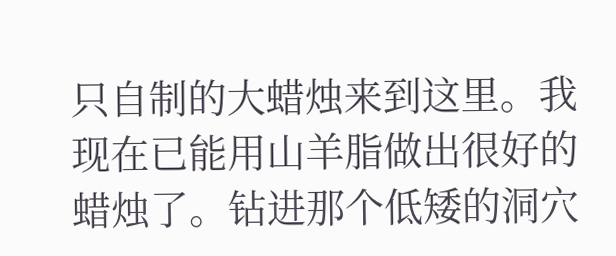只自制的大蜡烛来到这里。我现在已能用山羊脂做出很好的蜡烛了。钻进那个低矮的洞穴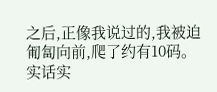之后,正像我说过的,我被迫匍匐向前,爬了约有10码。实话实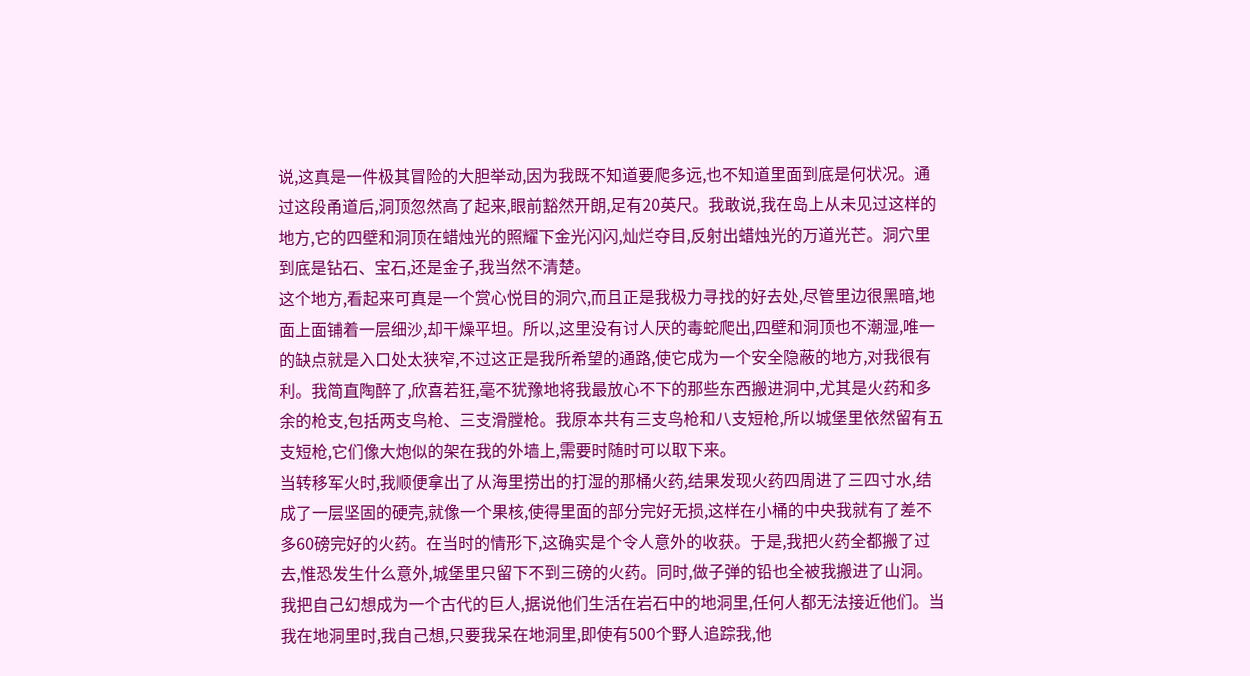说,这真是一件极其冒险的大胆举动,因为我既不知道要爬多远,也不知道里面到底是何状况。通过这段甬道后,洞顶忽然高了起来,眼前豁然开朗,足有20英尺。我敢说,我在岛上从未见过这样的地方,它的四壁和洞顶在蜡烛光的照耀下金光闪闪,灿烂夺目,反射出蜡烛光的万道光芒。洞穴里到底是钻石、宝石,还是金子,我当然不清楚。
这个地方,看起来可真是一个赏心悦目的洞穴,而且正是我极力寻找的好去处,尽管里边很黑暗,地面上面铺着一层细沙,却干燥平坦。所以,这里没有讨人厌的毒蛇爬出,四壁和洞顶也不潮湿,唯一的缺点就是入口处太狭窄,不过这正是我所希望的通路,使它成为一个安全隐蔽的地方,对我很有利。我简直陶醉了,欣喜若狂,毫不犹豫地将我最放心不下的那些东西搬进洞中,尤其是火药和多余的枪支,包括两支鸟枪、三支滑膛枪。我原本共有三支鸟枪和八支短枪,所以城堡里依然留有五支短枪,它们像大炮似的架在我的外墙上,需要时随时可以取下来。
当转移军火时,我顺便拿出了从海里捞出的打湿的那桶火药,结果发现火药四周进了三四寸水,结成了一层坚固的硬壳,就像一个果核,使得里面的部分完好无损,这样在小桶的中央我就有了差不多60磅完好的火药。在当时的情形下,这确实是个令人意外的收获。于是,我把火药全都搬了过去,惟恐发生什么意外,城堡里只留下不到三磅的火药。同时,做子弹的铅也全被我搬进了山洞。
我把自己幻想成为一个古代的巨人,据说他们生活在岩石中的地洞里,任何人都无法接近他们。当我在地洞里时,我自己想,只要我呆在地洞里,即使有500个野人追踪我,他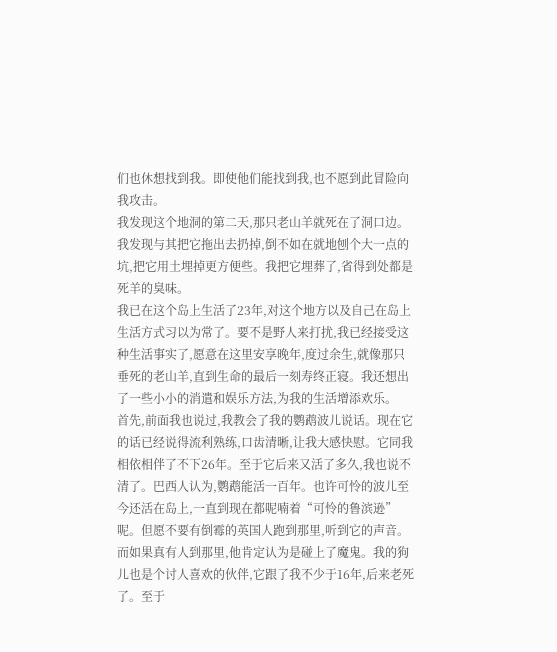们也休想找到我。即使他们能找到我,也不愿到此冒险向我攻击。
我发现这个地洞的第二天,那只老山羊就死在了洞口边。我发现与其把它拖出去扔掉,倒不如在就地刨个大一点的坑,把它用土埋掉更方便些。我把它埋葬了,省得到处都是死羊的臭味。
我已在这个岛上生活了23年,对这个地方以及自己在岛上生活方式习以为常了。要不是野人来打扰,我已经接受这种生活事实了,愿意在这里安享晚年,度过余生,就像那只垂死的老山羊,直到生命的最后一刻寿终正寝。我还想出了一些小小的消遣和娱乐方法,为我的生活增添欢乐。
首先,前面我也说过,我教会了我的鹦鹉波儿说话。现在它的话已经说得流利熟练,口齿清晰,让我大感快慰。它同我相依相伴了不下26年。至于它后来又活了多久,我也说不清了。巴西人认为,鹦鹉能活一百年。也许可怜的波儿至今还活在岛上,一直到现在都呢喃着“可怜的鲁滨逊”呢。但愿不要有倒霉的英国人跑到那里,听到它的声音。而如果真有人到那里,他肯定认为是碰上了魔鬼。我的狗儿也是个讨人喜欢的伙伴,它跟了我不少于16年,后来老死了。至于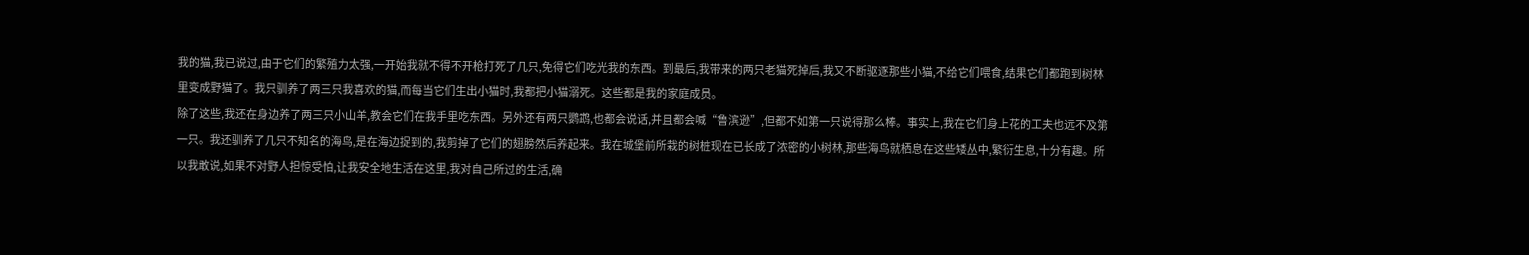我的猫,我已说过,由于它们的繁殖力太强,一开始我就不得不开枪打死了几只,免得它们吃光我的东西。到最后,我带来的两只老猫死掉后,我又不断驱逐那些小猫,不给它们喂食,结果它们都跑到树林里变成野猫了。我只驯养了两三只我喜欢的猫,而每当它们生出小猫时,我都把小猫溺死。这些都是我的家庭成员。
除了这些,我还在身边养了两三只小山羊,教会它们在我手里吃东西。另外还有两只鹦鹉,也都会说话,并且都会喊“鲁滨逊”,但都不如第一只说得那么棒。事实上,我在它们身上花的工夫也远不及第一只。我还驯养了几只不知名的海鸟,是在海边捉到的,我剪掉了它们的翅膀然后养起来。我在城堡前所栽的树桩现在已长成了浓密的小树林,那些海鸟就栖息在这些矮丛中,繁衍生息,十分有趣。所以我敢说,如果不对野人担惊受怕,让我安全地生活在这里,我对自己所过的生活,确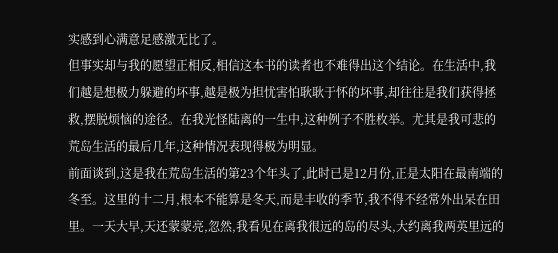实感到心满意足感激无比了。
但事实却与我的愿望正相反,相信这本书的读者也不难得出这个结论。在生活中,我们越是想极力躲避的坏事,越是极为担忧害怕耿耿于怀的坏事,却往往是我们获得拯救,摆脱烦恼的途径。在我光怪陆离的一生中,这种例子不胜枚举。尤其是我可悲的荒岛生活的最后几年,这种情况表现得极为明显。
前面谈到,这是我在荒岛生活的第23个年头了,此时已是12月份,正是太阳在最南端的冬至。这里的十二月,根本不能算是冬天,而是丰收的季节,我不得不经常外出呆在田里。一天大早,天还蒙蒙亮,忽然,我看见在离我很远的岛的尽头,大约离我两英里远的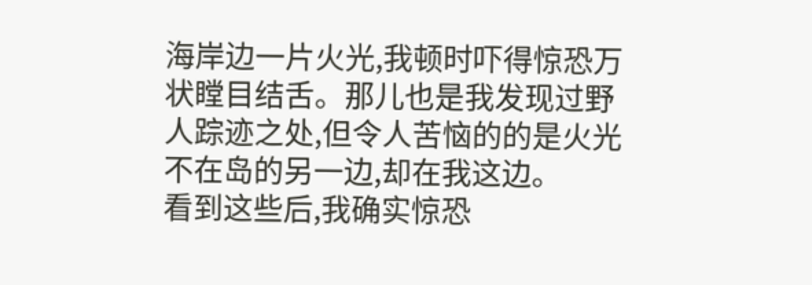海岸边一片火光,我顿时吓得惊恐万状瞠目结舌。那儿也是我发现过野人踪迹之处,但令人苦恼的的是火光不在岛的另一边,却在我这边。
看到这些后,我确实惊恐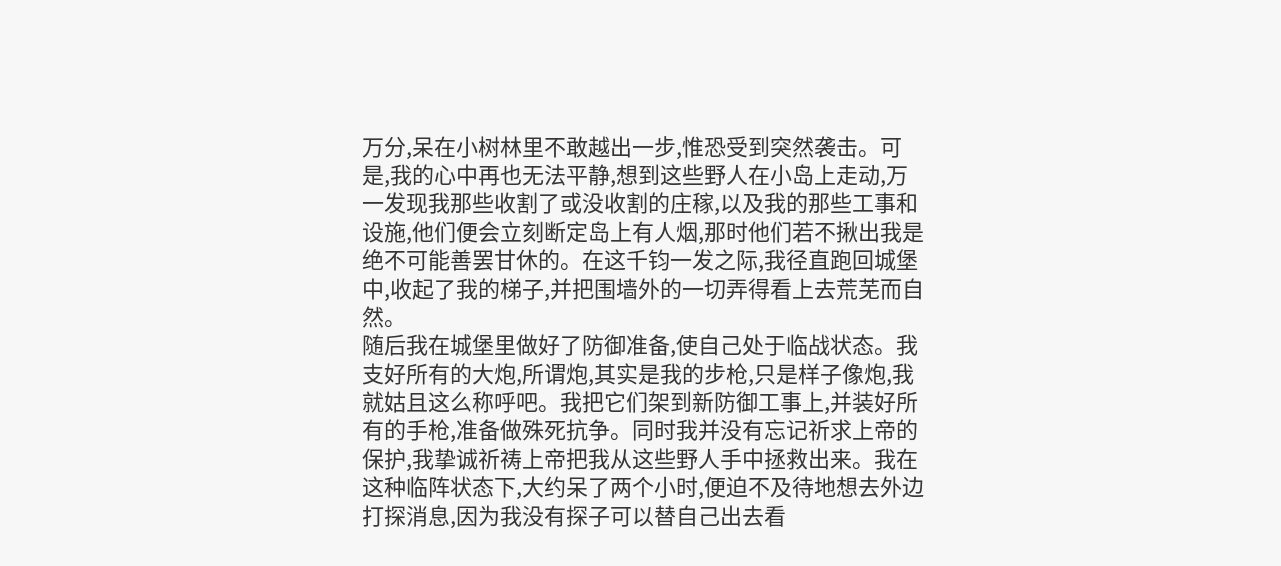万分,呆在小树林里不敢越出一步,惟恐受到突然袭击。可是,我的心中再也无法平静,想到这些野人在小岛上走动,万一发现我那些收割了或没收割的庄稼,以及我的那些工事和设施,他们便会立刻断定岛上有人烟,那时他们若不揪出我是绝不可能善罢甘休的。在这千钧一发之际,我径直跑回城堡中,收起了我的梯子,并把围墙外的一切弄得看上去荒芜而自然。
随后我在城堡里做好了防御准备,使自己处于临战状态。我支好所有的大炮,所谓炮,其实是我的步枪,只是样子像炮,我就姑且这么称呼吧。我把它们架到新防御工事上,并装好所有的手枪,准备做殊死抗争。同时我并没有忘记祈求上帝的保护,我挚诚祈祷上帝把我从这些野人手中拯救出来。我在这种临阵状态下,大约呆了两个小时,便迫不及待地想去外边打探消息,因为我没有探子可以替自己出去看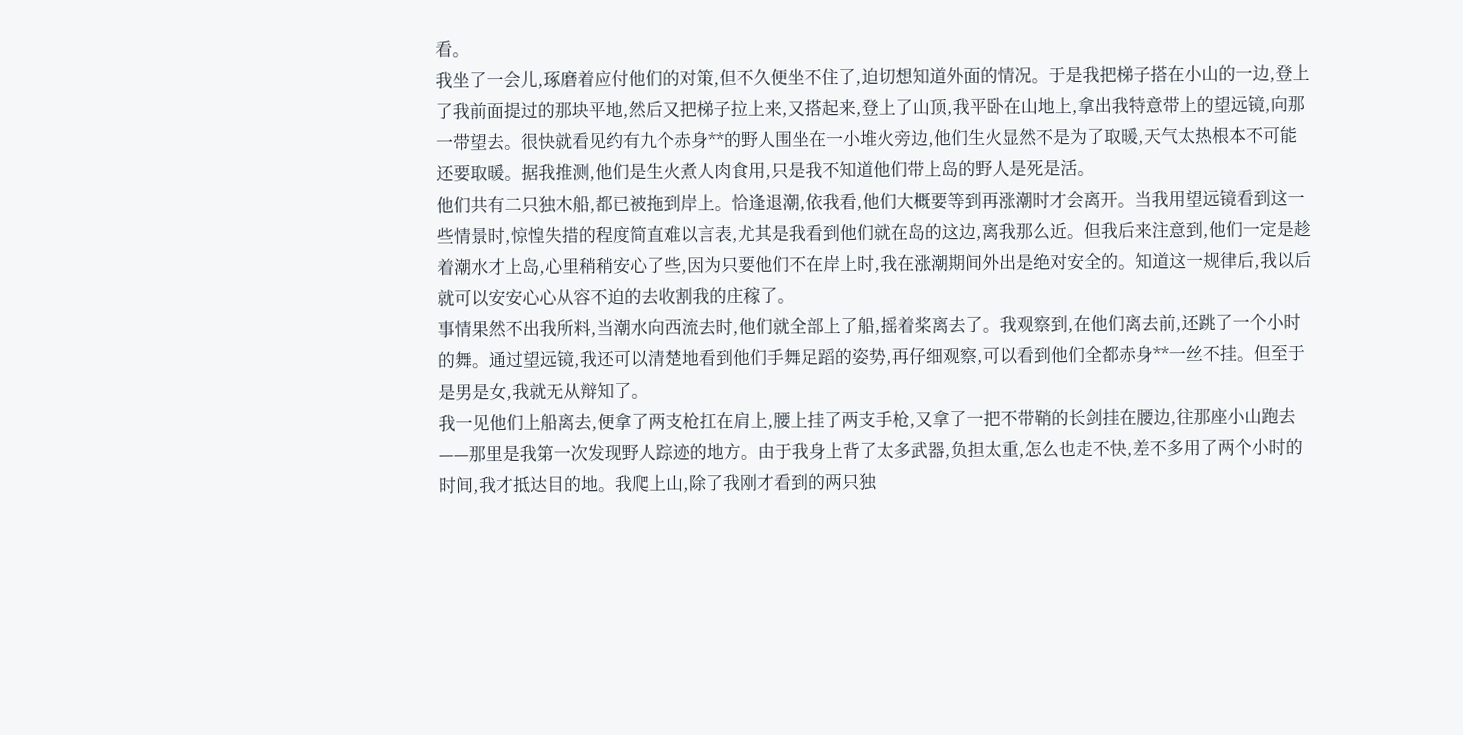看。
我坐了一会儿,琢磨着应付他们的对策,但不久便坐不住了,迫切想知道外面的情况。于是我把梯子搭在小山的一边,登上了我前面提过的那块平地,然后又把梯子拉上来,又搭起来,登上了山顶,我平卧在山地上,拿出我特意带上的望远镜,向那一带望去。很快就看见约有九个赤身**的野人围坐在一小堆火旁边,他们生火显然不是为了取暖,天气太热根本不可能还要取暖。据我推测,他们是生火煮人肉食用,只是我不知道他们带上岛的野人是死是活。
他们共有二只独木船,都已被拖到岸上。恰逢退潮,依我看,他们大概要等到再涨潮时才会离开。当我用望远镜看到这一些情景时,惊惶失措的程度简直难以言表,尤其是我看到他们就在岛的这边,离我那么近。但我后来注意到,他们一定是趁着潮水才上岛,心里稍稍安心了些,因为只要他们不在岸上时,我在涨潮期间外出是绝对安全的。知道这一规律后,我以后就可以安安心心从容不迫的去收割我的庄稼了。
事情果然不出我所料,当潮水向西流去时,他们就全部上了船,摇着桨离去了。我观察到,在他们离去前,还跳了一个小时的舞。通过望远镜,我还可以清楚地看到他们手舞足蹈的姿势,再仔细观察,可以看到他们全都赤身**一丝不挂。但至于是男是女,我就无从辩知了。
我一见他们上船离去,便拿了两支枪扛在肩上,腰上挂了两支手枪,又拿了一把不带鞘的长剑挂在腰边,往那座小山跑去——那里是我第一次发现野人踪迹的地方。由于我身上背了太多武器,负担太重,怎么也走不快,差不多用了两个小时的时间,我才抵达目的地。我爬上山,除了我刚才看到的两只独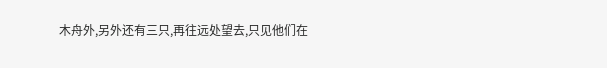木舟外,另外还有三只,再往远处望去,只见他们在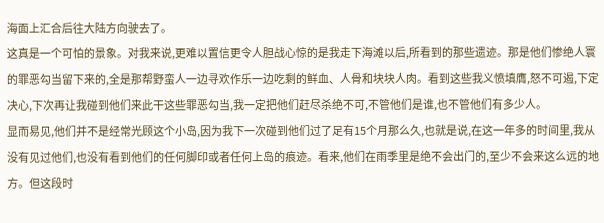海面上汇合后往大陆方向驶去了。
这真是一个可怕的景象。对我来说,更难以置信更令人胆战心惊的是我走下海滩以后,所看到的那些遗迹。那是他们惨绝人寰的罪恶勾当留下来的,全是那帮野蛮人一边寻欢作乐一边吃剩的鲜血、人骨和块块人肉。看到这些我义愤填膺,怒不可遏,下定决心,下次再让我碰到他们来此干这些罪恶勾当,我一定把他们赶尽杀绝不可,不管他们是谁,也不管他们有多少人。
显而易见,他们并不是经常光顾这个小岛,因为我下一次碰到他们过了足有15个月那么久,也就是说,在这一年多的时间里,我从没有见过他们,也没有看到他们的任何脚印或者任何上岛的痕迹。看来,他们在雨季里是绝不会出门的,至少不会来这么远的地方。但这段时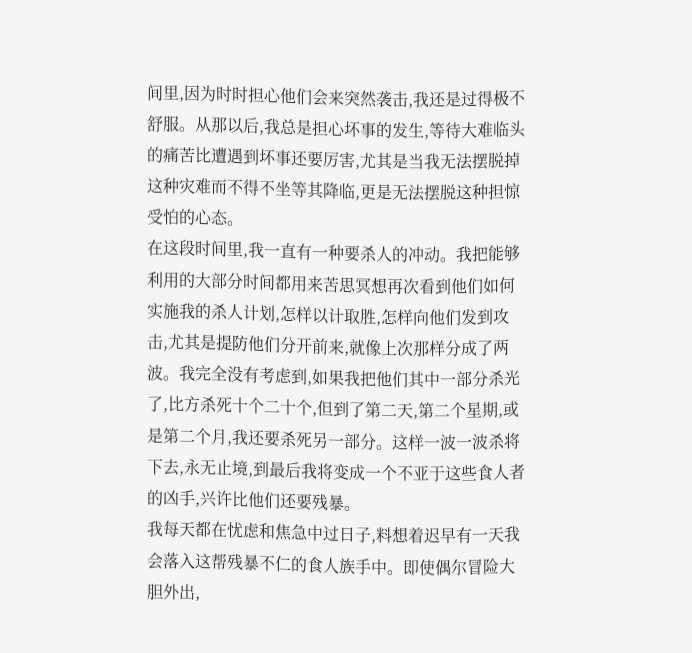间里,因为时时担心他们会来突然袭击,我还是过得极不舒服。从那以后,我总是担心坏事的发生,等待大难临头的痛苦比遭遇到坏事还要厉害,尤其是当我无法摆脱掉这种灾难而不得不坐等其降临,更是无法摆脱这种担惊受怕的心态。
在这段时间里,我一直有一种要杀人的冲动。我把能够利用的大部分时间都用来苦思冥想再次看到他们如何实施我的杀人计划,怎样以计取胜,怎样向他们发到攻击,尤其是提防他们分开前来,就像上次那样分成了两波。我完全没有考虑到,如果我把他们其中一部分杀光了,比方杀死十个二十个,但到了第二天,第二个星期,或是第二个月,我还要杀死另一部分。这样一波一波杀将下去,永无止境,到最后我将变成一个不亚于这些食人者的凶手,兴许比他们还要残暴。
我每天都在忧虑和焦急中过日子,料想着迟早有一天我会落入这帮残暴不仁的食人族手中。即使偶尔冒险大胆外出,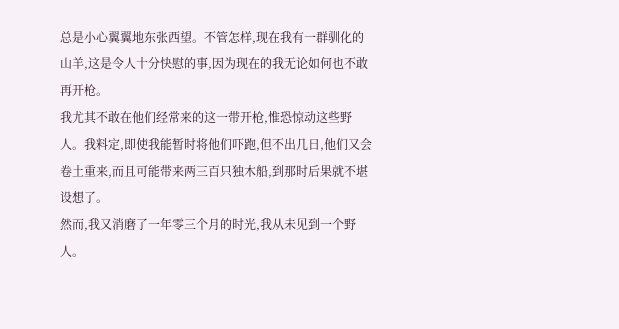总是小心翼翼地东张西望。不管怎样,现在我有一群驯化的山羊,这是令人十分快慰的事,因为现在的我无论如何也不敢再开枪。
我尤其不敢在他们经常来的这一带开枪,惟恐惊动这些野人。我料定,即使我能暂时将他们吓跑,但不出几日,他们又会卷土重来,而且可能带来两三百只独木船,到那时后果就不堪设想了。
然而,我又消磨了一年零三个月的时光,我从未见到一个野人。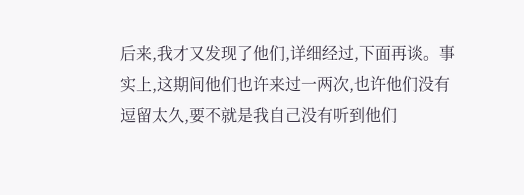后来,我才又发现了他们,详细经过,下面再谈。事实上,这期间他们也许来过一两次,也许他们没有逗留太久,要不就是我自己没有听到他们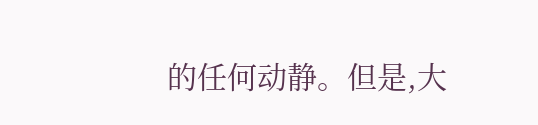的任何动静。但是,大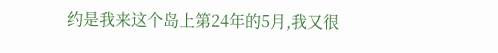约是我来这个岛上第24年的5月,我又很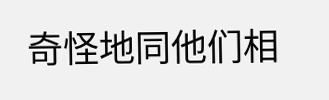奇怪地同他们相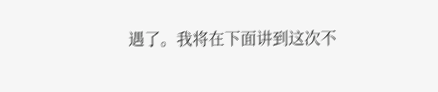遇了。我将在下面讲到这次不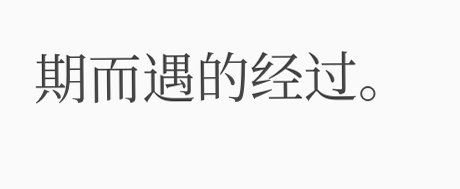期而遇的经过。